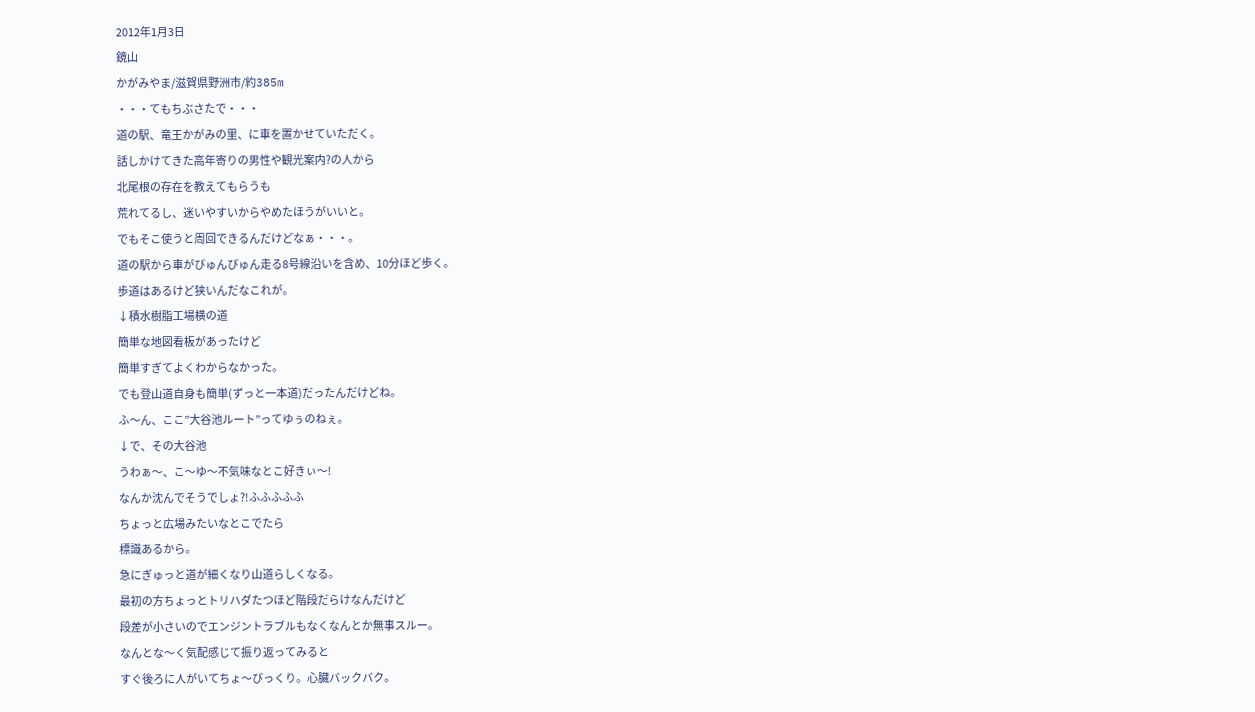2012年1月3日
鏡山
かがみやま/滋賀県野洲市/約385m
・・・てもちぶさたで・・・
道の駅、竜王かがみの里、に車を置かせていただく。
話しかけてきた高年寄りの男性や観光案内?の人から
北尾根の存在を教えてもらうも
荒れてるし、迷いやすいからやめたほうがいいと。
でもそこ使うと周回できるんだけどなぁ・・・。
道の駅から車がびゅんびゅん走る8号線沿いを含め、10分ほど歩く。
歩道はあるけど狭いんだなこれが。
↓積水樹脂工場横の道
簡単な地図看板があったけど
簡単すぎてよくわからなかった。
でも登山道自身も簡単(ずっと一本道)だったんだけどね。
ふ〜ん、ここ”大谷池ルート”ってゆぅのねぇ。
↓で、その大谷池
うわぁ〜、こ〜ゆ〜不気味なとこ好きぃ〜!
なんか沈んでそうでしょ?!ふふふふふ
ちょっと広場みたいなとこでたら
標識あるから。
急にぎゅっと道が細くなり山道らしくなる。
最初の方ちょっとトリハダたつほど階段だらけなんだけど
段差が小さいのでエンジントラブルもなくなんとか無事スルー。
なんとな〜く気配感じて振り返ってみると
すぐ後ろに人がいてちょ〜びっくり。心臓バックバク。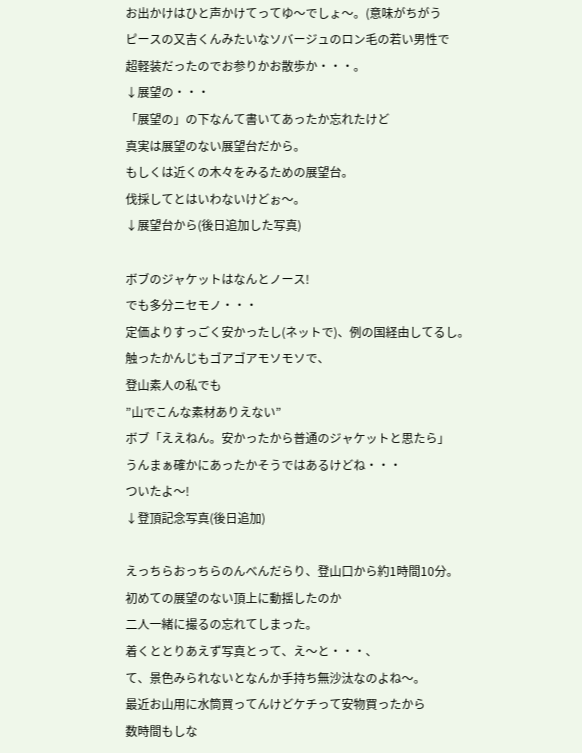お出かけはひと声かけてってゆ〜でしょ〜。(意味がちがう
ピースの又吉くんみたいなソバージュのロン毛の若い男性で
超軽装だったのでお参りかお散歩か・・・。
↓展望の・・・
「展望の」の下なんて書いてあったか忘れたけど
真実は展望のない展望台だから。
もしくは近くの木々をみるための展望台。
伐採してとはいわないけどぉ〜。
↓展望台から(後日追加した写真)

ボブのジャケットはなんとノース!
でも多分ニセモノ・・・
定価よりすっごく安かったし(ネットで)、例の国経由してるし。
触ったかんじもゴアゴアモソモソで、
登山素人の私でも
”山でこんな素材ありえない”
ボブ「ええねん。安かったから普通のジャケットと思たら」
うんまぁ確かにあったかそうではあるけどね・・・
ついたよ〜!
↓登頂記念写真(後日追加)

えっちらおっちらのんべんだらり、登山口から約1時間10分。
初めての展望のない頂上に動揺したのか
二人一緒に撮るの忘れてしまった。
着くととりあえず写真とって、え〜と・・・、
て、景色みられないとなんか手持ち無沙汰なのよね〜。
最近お山用に水筒買ってんけどケチって安物買ったから
数時間もしな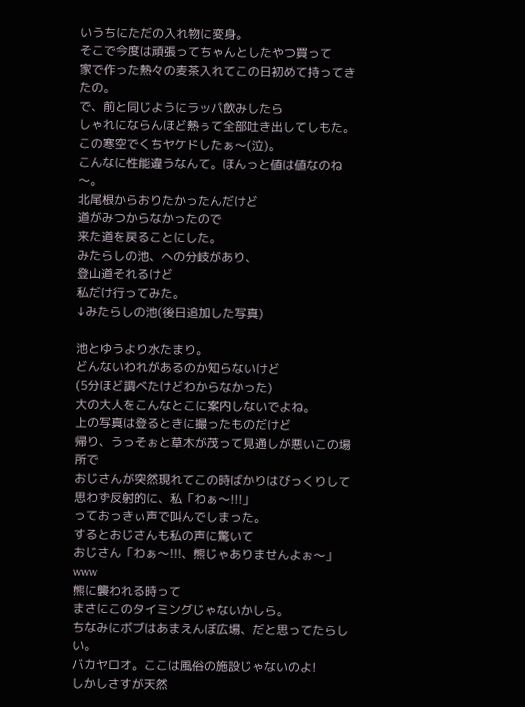いうちにただの入れ物に変身。
そこで今度は頑張ってちゃんとしたやつ買って
家で作った熱々の麦茶入れてこの日初めて持ってきたの。
で、前と同じようにラッパ飲みしたら
しゃれにならんほど熱ぅて全部吐き出してしもた。
この寒空でくちヤケドしたぁ〜(泣)。
こんなに性能違うなんて。ほんっと値は値なのね〜。
北尾根からおりたかったんだけど
道がみつからなかったので
来た道を戻ることにした。
みたらしの池、への分岐があり、
登山道それるけど
私だけ行ってみた。
↓みたらしの池(後日追加した写真)

池とゆうより水たまり。
どんないわれがあるのか知らないけど
(5分ほど調べたけどわからなかった)
大の大人をこんなとこに案内しないでよね。
上の写真は登るときに撮ったものだけど
帰り、うっそぉと草木が茂って見通しが悪いこの場所で
おじさんが突然現れてこの時ばかりはびっくりして
思わず反射的に、私「わぁ〜!!!」
っておっきぃ声で叫んでしまった。
するとおじさんも私の声に驚いて
おじさん「わぁ〜!!!、熊じゃありませんよぉ〜」www
熊に襲われる時って
まさにこのタイミングじゃないかしら。
ちなみにボブはあまえんぼ広場、だと思ってたらしい。
バカヤロオ。ここは風俗の施設じゃないのよ!
しかしさすが天然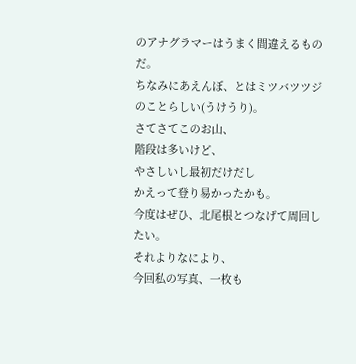のアナグラマーはうまく間違えるものだ。
ちなみにあえんぼ、とはミツバツツジのことらしい(うけうり)。
さてさてこのお山、
階段は多いけど、
やさしいし最初だけだし
かえって登り易かったかも。
今度はぜひ、北尾根とつなげて周回したい。
それよりなにより、
今回私の写真、一枚も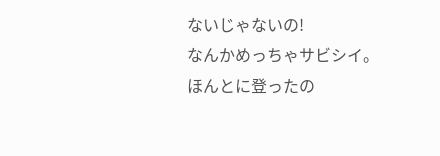ないじゃないの!
なんかめっちゃサビシイ。
ほんとに登ったの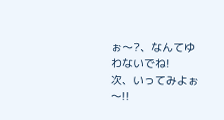ぉ〜?、なんてゆわないでね!
次、いってみよぉ〜!!